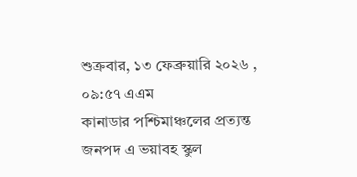শুক্রবার, ১৩ ফেব্রুয়ারি ২০২৬ , ০৯:৫৭ এএম
কানাডার পশ্চিমাঞ্চলের প্রত্যন্ত জনপদ এ ভয়াবহ স্কুল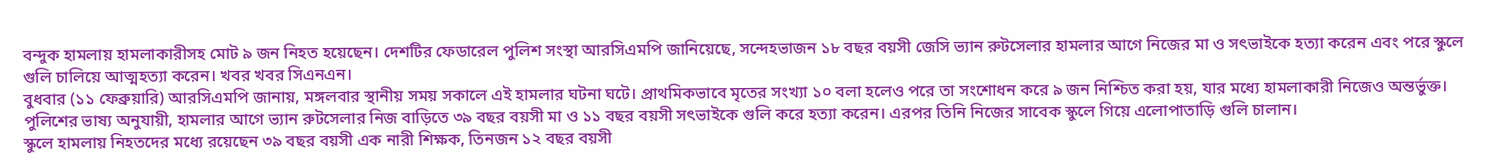বন্দুক হামলায় হামলাকারীসহ মোট ৯ জন নিহত হয়েছেন। দেশটির ফেডারেল পুলিশ সংস্থা আরসিএমপি জানিয়েছে, সন্দেহভাজন ১৮ বছর বয়সী জেসি ভ্যান রুটসেলার হামলার আগে নিজের মা ও সৎভাইকে হত্যা করেন এবং পরে স্কুলে গুলি চালিয়ে আত্মহত্যা করেন। খবর খবর সিএনএন।
বুধবার (১১ ফেব্রুয়ারি) আরসিএমপি জানায়, মঙ্গলবার স্থানীয় সময় সকালে এই হামলার ঘটনা ঘটে। প্রাথমিকভাবে মৃতের সংখ্যা ১০ বলা হলেও পরে তা সংশোধন করে ৯ জন নিশ্চিত করা হয়, যার মধ্যে হামলাকারী নিজেও অন্তর্ভুক্ত।
পুলিশের ভাষ্য অনুযায়ী, হামলার আগে ভ্যান রুটসেলার নিজ বাড়িতে ৩৯ বছর বয়সী মা ও ১১ বছর বয়সী সৎভাইকে গুলি করে হত্যা করেন। এরপর তিনি নিজের সাবেক স্কুলে গিয়ে এলোপাতাড়ি গুলি চালান।
স্কুলে হামলায় নিহতদের মধ্যে রয়েছেন ৩৯ বছর বয়সী এক নারী শিক্ষক, তিনজন ১২ বছর বয়সী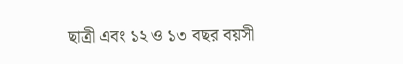ছাত্রী এবং ১২ ও ১৩ বছর বয়সী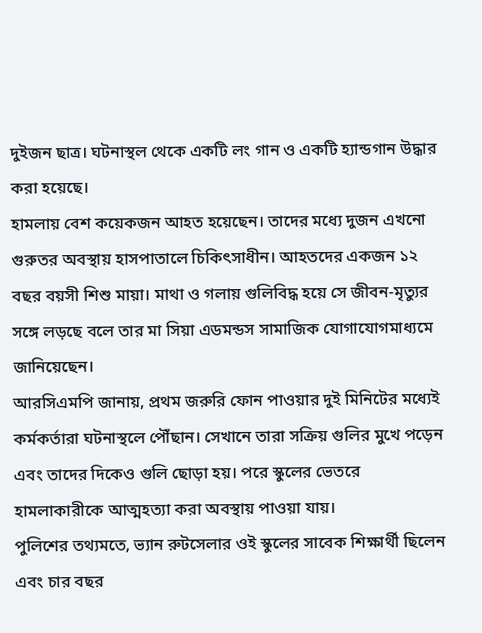দুইজন ছাত্র। ঘটনাস্থল থেকে একটি লং গান ও একটি হ্যান্ডগান উদ্ধার করা হয়েছে।
হামলায় বেশ কয়েকজন আহত হয়েছেন। তাদের মধ্যে দুজন এখনো গুরুতর অবস্থায় হাসপাতালে চিকিৎসাধীন। আহতদের একজন ১২ বছর বয়সী শিশু মায়া। মাথা ও গলায় গুলিবিদ্ধ হয়ে সে জীবন-মৃত্যুর সঙ্গে লড়ছে বলে তার মা সিয়া এডমন্ডস সামাজিক যোগাযোগমাধ্যমে জানিয়েছেন।
আরসিএমপি জানায়, প্রথম জরুরি ফোন পাওয়ার দুই মিনিটের মধ্যেই কর্মকর্তারা ঘটনাস্থলে পৌঁছান। সেখানে তারা সক্রিয় গুলির মুখে পড়েন এবং তাদের দিকেও গুলি ছোড়া হয়। পরে স্কুলের ভেতরে হামলাকারীকে আত্মহত্যা করা অবস্থায় পাওয়া যায়।
পুলিশের তথ্যমতে, ভ্যান রুটসেলার ওই স্কুলের সাবেক শিক্ষার্থী ছিলেন এবং চার বছর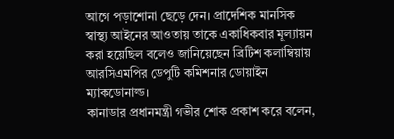আগে পড়াশোনা ছেড়ে দেন। প্রাদেশিক মানসিক স্বাস্থ্য আইনের আওতায় তাকে একাধিকবার মূল্যায়ন করা হয়েছিল বলেও জানিয়েছেন ব্রিটিশ কলাম্বিয়ায় আরসিএমপির ডেপুটি কমিশনার ডোয়াইন ম্যাকডোনাল্ড।
কানাডার প্রধানমন্ত্রী গভীর শোক প্রকাশ করে বলেন,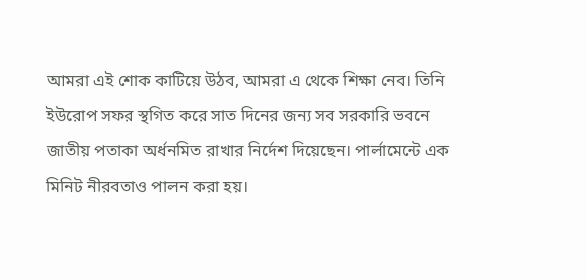আমরা এই শোক কাটিয়ে উঠব, আমরা এ থেকে শিক্ষা নেব। তিনি ইউরোপ সফর স্থগিত করে সাত দিনের জন্য সব সরকারি ভবনে জাতীয় পতাকা অর্ধনমিত রাখার নির্দেশ দিয়েছেন। পার্লামেন্টে এক মিনিট নীরবতাও পালন করা হয়।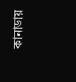কানাডায়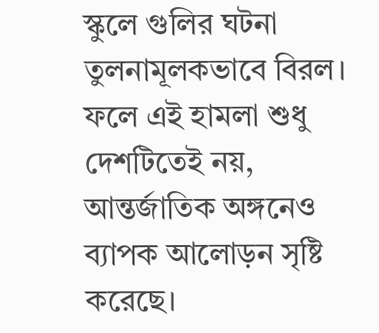স্কুলে গুলির ঘটনা তুলনামূলকভাবে বিরল। ফলে এই হামলা শুধু দেশটিতেই নয়, আন্তর্জাতিক অঙ্গনেও ব্যাপক আলোড়ন সৃষ্টি করেছে।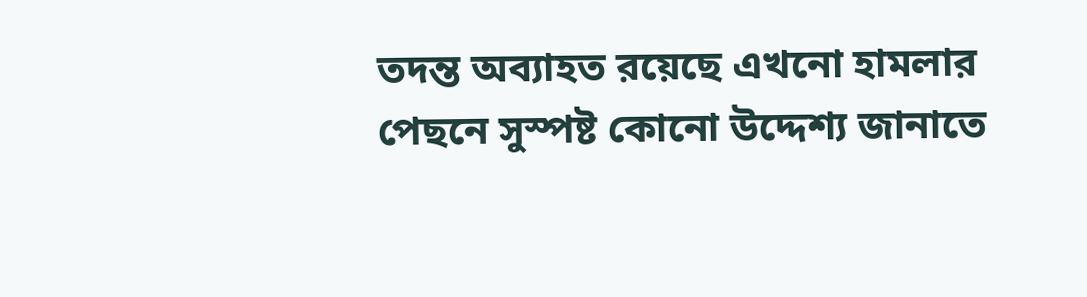তদন্ত অব্যাহত রয়েছে এখনো হামলার পেছনে সুস্পষ্ট কোনো উদ্দেশ্য জানাতে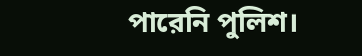পারেনি পুলিশ।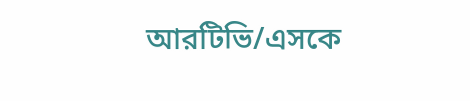আরটিভি/এসকে